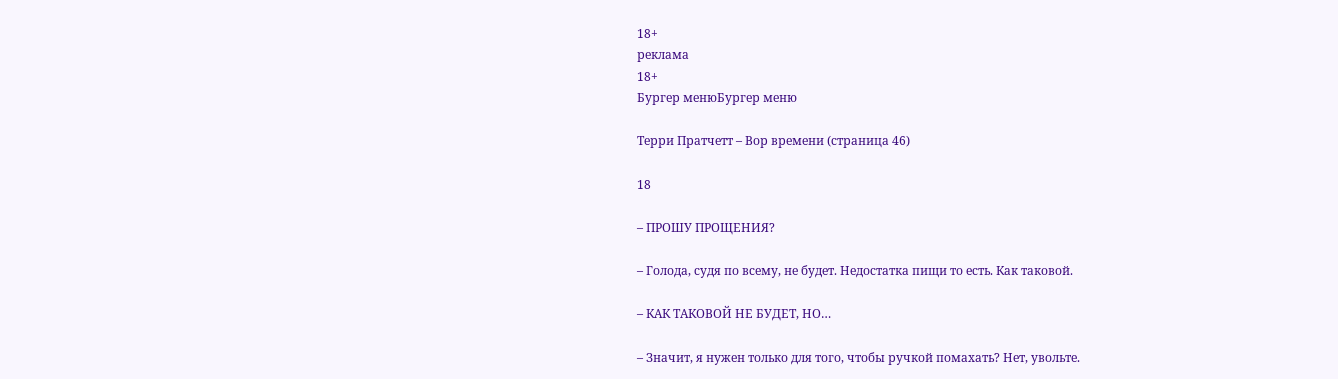18+
реклама
18+
Бургер менюБургер меню

Терри Пратчетт – Вор времени (страница 46)

18

– ПРОШУ ПРОЩЕНИЯ?

– Голода, судя по всему, не будет. Недостатка пищи то есть. Как таковой.

– КАК ТАКОВОЙ НЕ БУДЕТ, НО…

– Значит, я нужен только для того, чтобы ручкой помахать? Нет, увольте.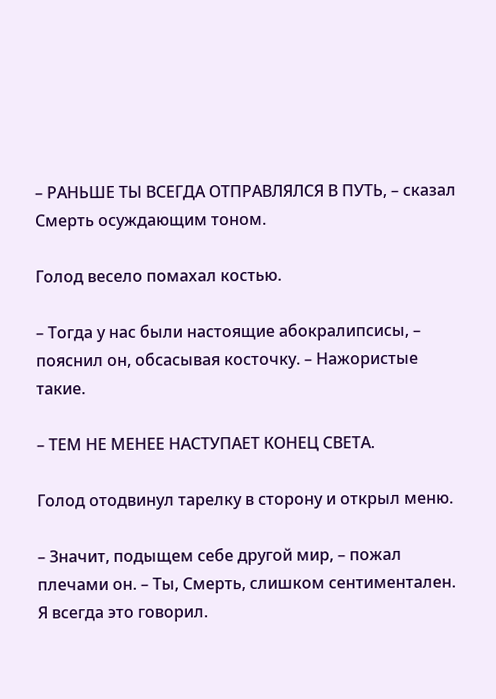– РАНЬШЕ ТЫ ВСЕГДА ОТПРАВЛЯЛСЯ В ПУТЬ, – сказал Смерть осуждающим тоном.

Голод весело помахал костью.

– Тогда у нас были настоящие абокралипсисы, – пояснил он, обсасывая косточку. – Нажористые такие.

– ТЕМ НЕ МЕНЕЕ НАСТУПАЕТ КОНЕЦ СВЕТА.

Голод отодвинул тарелку в сторону и открыл меню.

– Значит, подыщем себе другой мир, – пожал плечами он. – Ты, Смерть, слишком сентиментален. Я всегда это говорил.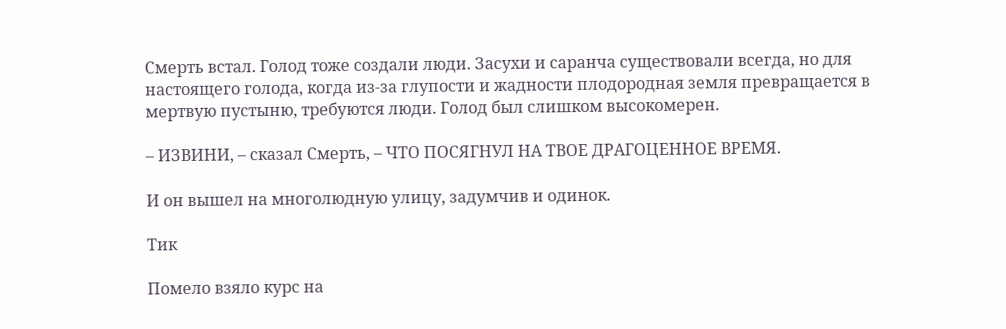Смерть встал. Голод тоже создали люди. Засухи и саранча существовали всегда, но для настоящего голода, когда из-за глупости и жадности плодородная земля превращается в мертвую пустыню, требуются люди. Голод был слишком высокомерен.

– ИЗВИНИ, – сказал Смерть, – ЧТО ПОСЯГНУЛ НА ТВОЕ ДРАГОЦЕННОЕ ВРЕМЯ.

И он вышел на многолюдную улицу, задумчив и одинок.

Тик

Помело взяло курс на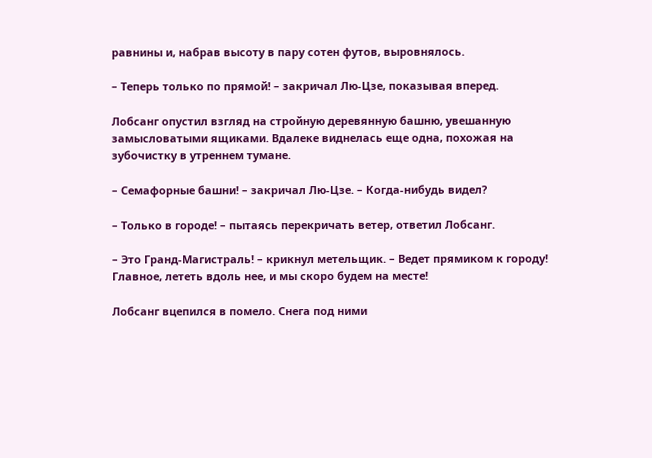равнины и, набрав высоту в пару сотен футов, выровнялось.

– Теперь только по прямой! – закричал Лю-Цзе, показывая вперед.

Лобсанг опустил взгляд на стройную деревянную башню, увешанную замысловатыми ящиками. Вдалеке виднелась еще одна, похожая на зубочистку в утреннем тумане.

– Семафорные башни! – закричал Лю-Цзе. – Когда-нибудь видел?

– Только в городе! – пытаясь перекричать ветер, ответил Лобсанг.

– Это Гранд-Магистраль! – крикнул метельщик. – Ведет прямиком к городу! Главное, лететь вдоль нее, и мы скоро будем на месте!

Лобсанг вцепился в помело. Снега под ними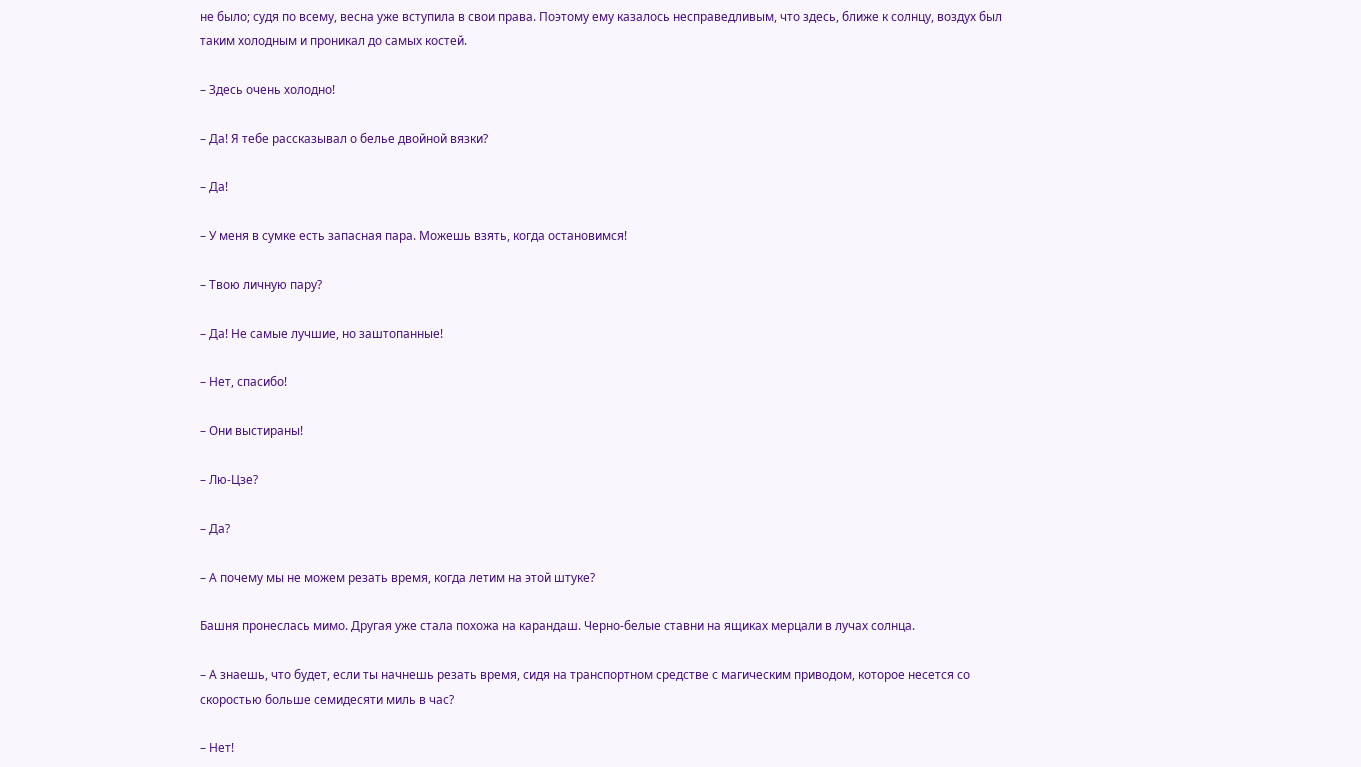не было; судя по всему, весна уже вступила в свои права. Поэтому ему казалось несправедливым, что здесь, ближе к солнцу, воздух был таким холодным и проникал до самых костей.

– Здесь очень холодно!

– Да! Я тебе рассказывал о белье двойной вязки?

– Да!

– У меня в сумке есть запасная пара. Можешь взять, когда остановимся!

– Твою личную пару?

– Да! Не самые лучшие, но заштопанные!

– Нет, спасибо!

– Они выстираны!

– Лю-Цзе?

– Да?

– А почему мы не можем резать время, когда летим на этой штуке?

Башня пронеслась мимо. Другая уже стала похожа на карандаш. Черно-белые ставни на ящиках мерцали в лучах солнца.

– А знаешь, что будет, если ты начнешь резать время, сидя на транспортном средстве с магическим приводом, которое несется со скоростью больше семидесяти миль в час?

– Нет!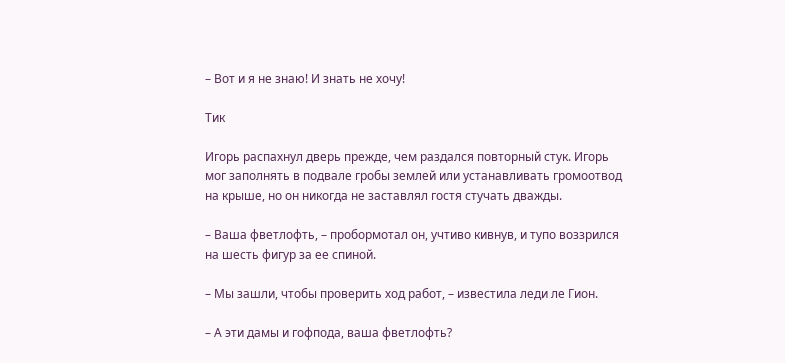– Вот и я не знаю! И знать не хочу!

Тик

Игорь распахнул дверь прежде, чем раздался повторный стук. Игорь мог заполнять в подвале гробы землей или устанавливать громоотвод на крыше, но он никогда не заставлял гостя стучать дважды.

– Ваша фветлофть, – пробормотал он, учтиво кивнув, и тупо воззрился на шесть фигур за ее спиной.

– Мы зашли, чтобы проверить ход работ, – известила леди ле Гион.

– А эти дамы и гофпода, ваша фветлофть?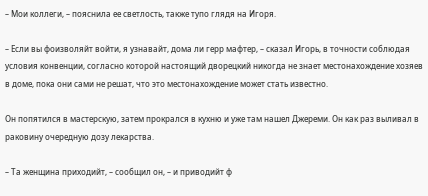– Мои коллеги, – пояснила ее светлость, также тупо глядя на Игоря.

– Если вы фоизволяйт войти, я узнавайт, дома ли герр мафтер, – сказал Игорь, в точности соблюдая условия конвенции, согласно которой настоящий дворецкий никогда не знает местонахождение хозяев в доме, пока они сами не решат, что это местонахождение может стать известно.

Он попятился в мастерскую, затем прокрался в кухню и уже там нашел Джереми. Он как раз выливал в раковину очередную дозу лекарства.

– Та женщина приходийт, – сообщил он, – и приводийт ф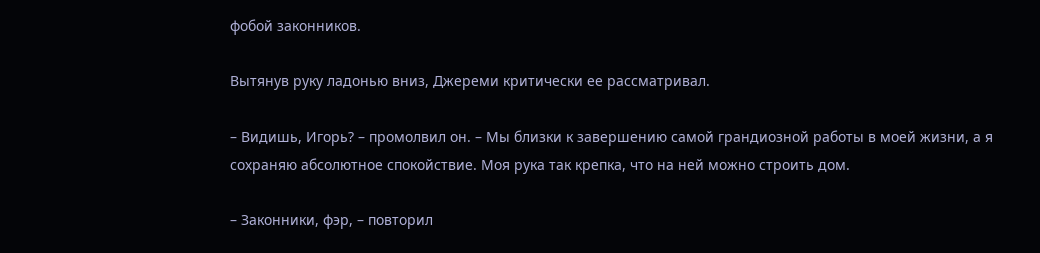фобой законников.

Вытянув руку ладонью вниз, Джереми критически ее рассматривал.

– Видишь, Игорь? – промолвил он. – Мы близки к завершению самой грандиозной работы в моей жизни, а я сохраняю абсолютное спокойствие. Моя рука так крепка, что на ней можно строить дом.

– Законники, фэр, – повторил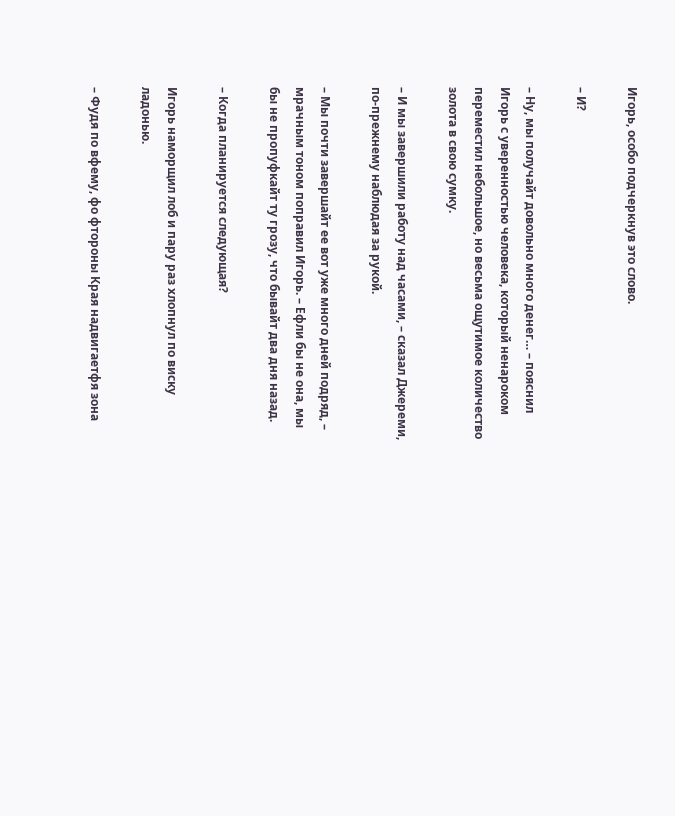Игорь, особо подчеркнув это слово.

– И?

– Ну, мы получайт довольно много денег… – пояснил Игорь с уверенностью человека, который ненароком переместил небольшое, но весьма ощутимое количество золота в свою сумку.

– И мы завершили работу над часами, – сказал Джереми, по-прежнему наблюдая за рукой.

– Мы почти завершайт ее вот уже много дней подряд, – мрачным тоном поправил Игорь. – Ефли бы не она, мы бы не пропуфкайт ту грозу, что бывайт два дня назад.

– Когда планируется следующая?

Игорь наморщил лоб и пару раз хлопнул по виску ладонью.

– Фудя по вфему, фо фтороны Края надвигаетфя зона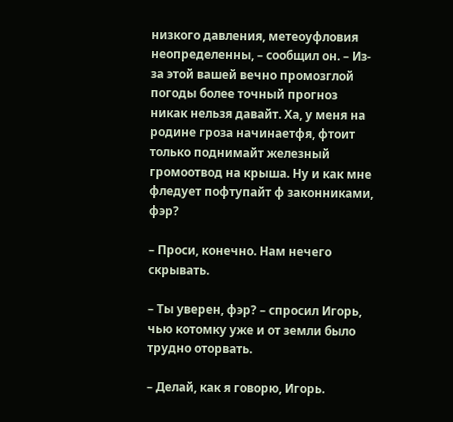низкого давления, метеоуфловия неопределенны, – сообщил он. – Из-за этой вашей вечно промозглой погоды более точный прогноз никак нельзя давайт. Ха, у меня на родине гроза начинаетфя, фтоит только поднимайт железный громоотвод на крыша. Ну и как мне фледует пофтупайт ф законниками, фэр?

– Проси, конечно. Нам нечего скрывать.

– Ты уверен, фэр? – спросил Игорь, чью котомку уже и от земли было трудно оторвать.

– Делай, как я говорю, Игорь.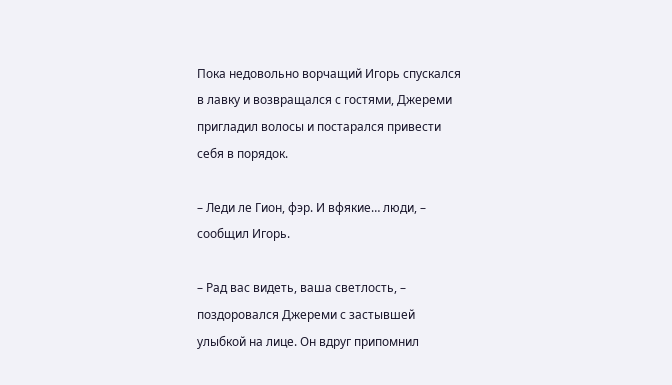Пока недовольно ворчащий Игорь спускался в лавку и возвращался с гостями, Джереми пригладил волосы и постарался привести себя в порядок.

– Леди ле Гион, фэр. И вфякие… люди, – сообщил Игорь.

– Рад вас видеть, ваша светлость, – поздоровался Джереми с застывшей улыбкой на лице. Он вдруг припомнил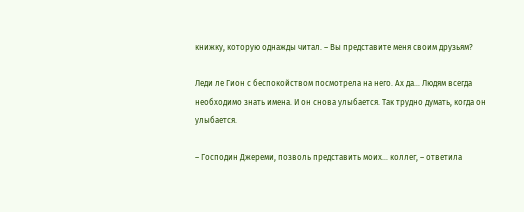книжку, которую однажды читал. – Вы представите меня своим друзьям?

Леди ле Гион с беспокойством посмотрела на него. Ах да… Людям всегда необходимо знать имена. И он снова улыбается. Так трудно думать, когда он улыбается.

– Господин Джереми, позволь представить моих… коллег, – ответила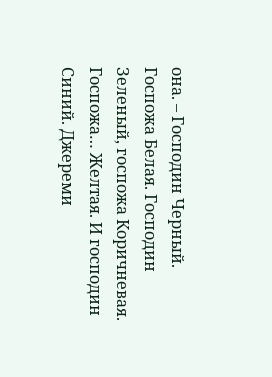она. – Господин Черный. Госпожа Белая. Господин Зеленый, госпожа Коричневая. Госпожа… Желтая. И господин Синий. Джереми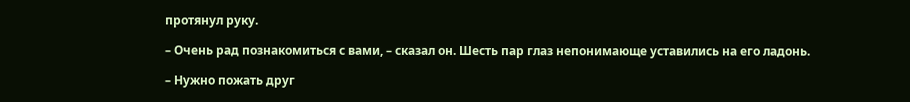протянул руку.

– Очень рад познакомиться с вами, – сказал он. Шесть пар глаз непонимающе уставились на его ладонь.

– Нужно пожать друг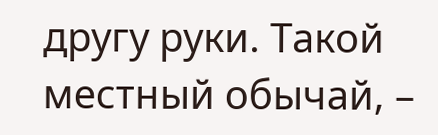другу руки. Такой местный обычай, –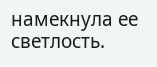намекнула ее светлость.